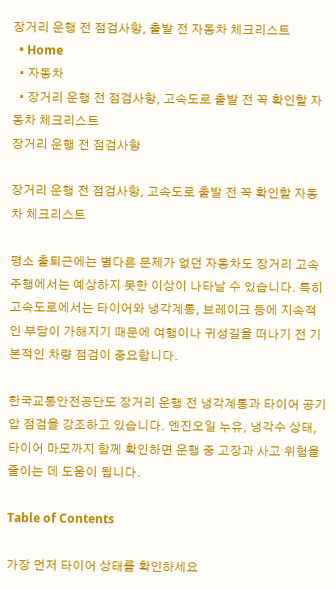장거리 운행 전 점검사항, 출발 전 자동차 체크리스트
  • Home
  • 자동차
  • 장거리 운행 전 점검사항, 고속도로 출발 전 꼭 확인할 자동차 체크리스트
장거리 운행 전 점검사항

장거리 운행 전 점검사항, 고속도로 출발 전 꼭 확인할 자동차 체크리스트

평소 출퇴근에는 별다른 문제가 없던 자동차도 장거리 고속주행에서는 예상하지 못한 이상이 나타날 수 있습니다. 특히 고속도로에서는 타이어와 냉각계통, 브레이크 등에 지속적인 부담이 가해지기 때문에 여행이나 귀성길을 떠나기 전 기본적인 차량 점검이 중요합니다.

한국교통안전공단도 장거리 운행 전 냉각계통과 타이어 공기압 점검을 강조하고 있습니다. 엔진오일 누유, 냉각수 상태, 타이어 마모까지 함께 확인하면 운행 중 고장과 사고 위험을 줄이는 데 도움이 됩니다.

Table of Contents

가장 먼저 타이어 상태를 확인하세요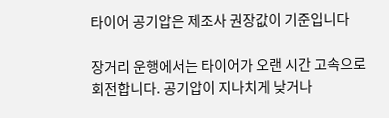타이어 공기압은 제조사 권장값이 기준입니다

장거리 운행에서는 타이어가 오랜 시간 고속으로 회전합니다. 공기압이 지나치게 낮거나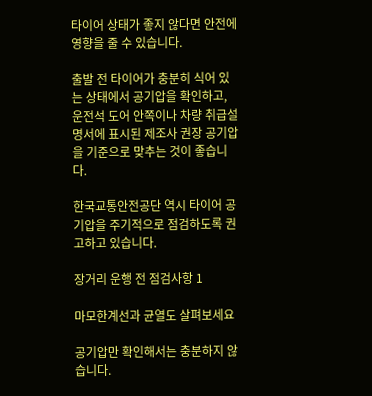타이어 상태가 좋지 않다면 안전에 영향을 줄 수 있습니다.

출발 전 타이어가 충분히 식어 있는 상태에서 공기압을 확인하고, 운전석 도어 안쪽이나 차량 취급설명서에 표시된 제조사 권장 공기압을 기준으로 맞추는 것이 좋습니다.

한국교통안전공단 역시 타이어 공기압을 주기적으로 점검하도록 권고하고 있습니다.

장거리 운행 전 점검사항 1

마모한계선과 균열도 살펴보세요

공기압만 확인해서는 충분하지 않습니다.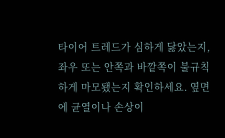타이어 트레드가 심하게 닳았는지, 좌우 또는 안쪽과 바깥쪽이 불규칙하게 마모됐는지 확인하세요. 옆면에 균열이나 손상이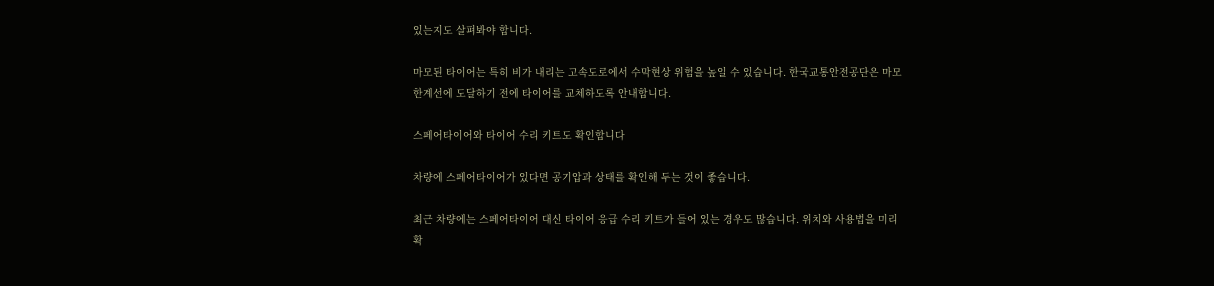있는지도 살펴봐야 합니다.

마모된 타이어는 특히 비가 내리는 고속도로에서 수막현상 위험을 높일 수 있습니다. 한국교통안전공단은 마모한계선에 도달하기 전에 타이어를 교체하도록 안내합니다.

스페어타이어와 타이어 수리 키트도 확인합니다

차량에 스페어타이어가 있다면 공기압과 상태를 확인해 두는 것이 좋습니다.

최근 차량에는 스페어타이어 대신 타이어 응급 수리 키트가 들어 있는 경우도 많습니다. 위치와 사용법을 미리 확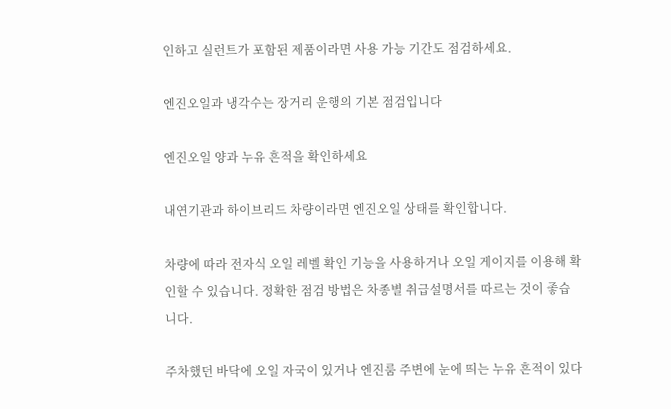인하고 실런트가 포함된 제품이라면 사용 가능 기간도 점검하세요.

엔진오일과 냉각수는 장거리 운행의 기본 점검입니다

엔진오일 양과 누유 흔적을 확인하세요

내연기관과 하이브리드 차량이라면 엔진오일 상태를 확인합니다.

차량에 따라 전자식 오일 레벨 확인 기능을 사용하거나 오일 게이지를 이용해 확인할 수 있습니다. 정확한 점검 방법은 차종별 취급설명서를 따르는 것이 좋습니다.

주차했던 바닥에 오일 자국이 있거나 엔진룸 주변에 눈에 띄는 누유 흔적이 있다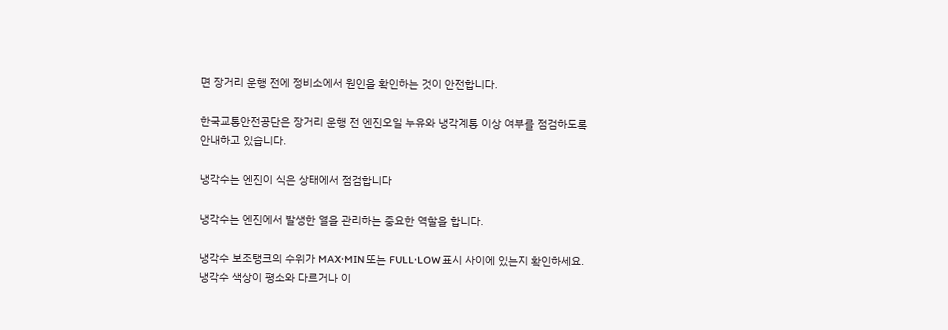면 장거리 운행 전에 정비소에서 원인을 확인하는 것이 안전합니다.

한국교통안전공단은 장거리 운행 전 엔진오일 누유와 냉각계통 이상 여부를 점검하도록 안내하고 있습니다.

냉각수는 엔진이 식은 상태에서 점검합니다

냉각수는 엔진에서 발생한 열을 관리하는 중요한 역할을 합니다.

냉각수 보조탱크의 수위가 MAX·MIN 또는 FULL·LOW 표시 사이에 있는지 확인하세요. 냉각수 색상이 평소와 다르거나 이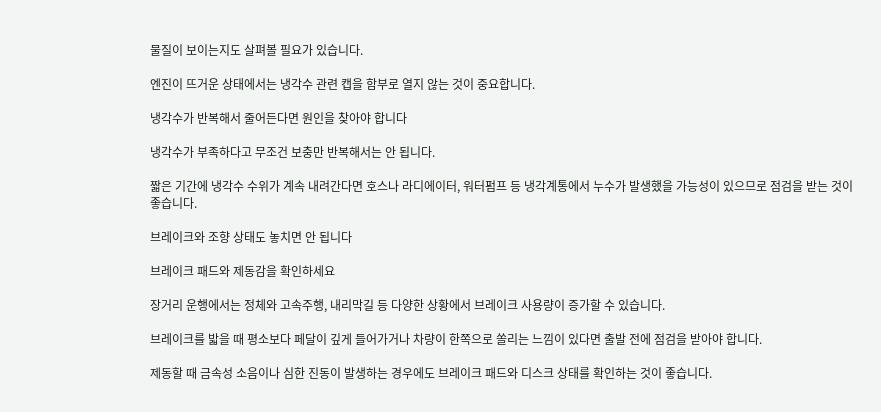물질이 보이는지도 살펴볼 필요가 있습니다.

엔진이 뜨거운 상태에서는 냉각수 관련 캡을 함부로 열지 않는 것이 중요합니다.

냉각수가 반복해서 줄어든다면 원인을 찾아야 합니다

냉각수가 부족하다고 무조건 보충만 반복해서는 안 됩니다.

짧은 기간에 냉각수 수위가 계속 내려간다면 호스나 라디에이터, 워터펌프 등 냉각계통에서 누수가 발생했을 가능성이 있으므로 점검을 받는 것이 좋습니다.

브레이크와 조향 상태도 놓치면 안 됩니다

브레이크 패드와 제동감을 확인하세요

장거리 운행에서는 정체와 고속주행, 내리막길 등 다양한 상황에서 브레이크 사용량이 증가할 수 있습니다.

브레이크를 밟을 때 평소보다 페달이 깊게 들어가거나 차량이 한쪽으로 쏠리는 느낌이 있다면 출발 전에 점검을 받아야 합니다.

제동할 때 금속성 소음이나 심한 진동이 발생하는 경우에도 브레이크 패드와 디스크 상태를 확인하는 것이 좋습니다.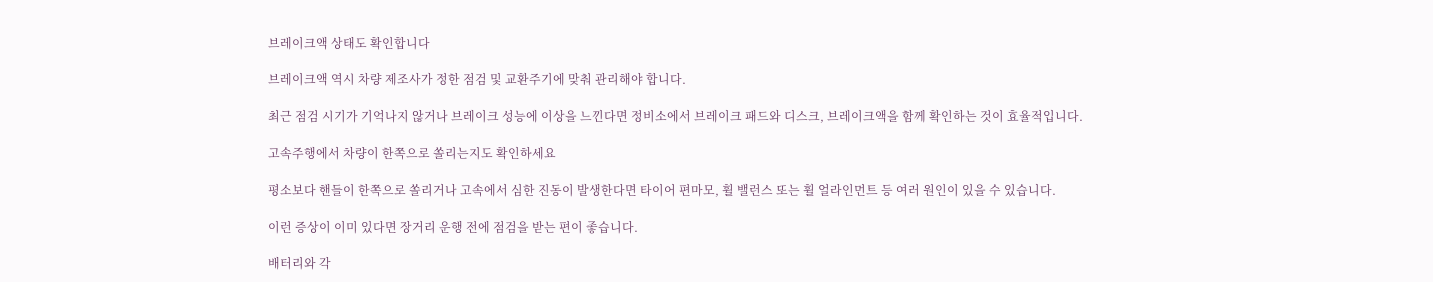브레이크액 상태도 확인합니다

브레이크액 역시 차량 제조사가 정한 점검 및 교환주기에 맞춰 관리해야 합니다.

최근 점검 시기가 기억나지 않거나 브레이크 성능에 이상을 느낀다면 정비소에서 브레이크 패드와 디스크, 브레이크액을 함께 확인하는 것이 효율적입니다.

고속주행에서 차량이 한쪽으로 쏠리는지도 확인하세요

평소보다 핸들이 한쪽으로 쏠리거나 고속에서 심한 진동이 발생한다면 타이어 편마모, 휠 밸런스 또는 휠 얼라인먼트 등 여러 원인이 있을 수 있습니다.

이런 증상이 이미 있다면 장거리 운행 전에 점검을 받는 편이 좋습니다.

배터리와 각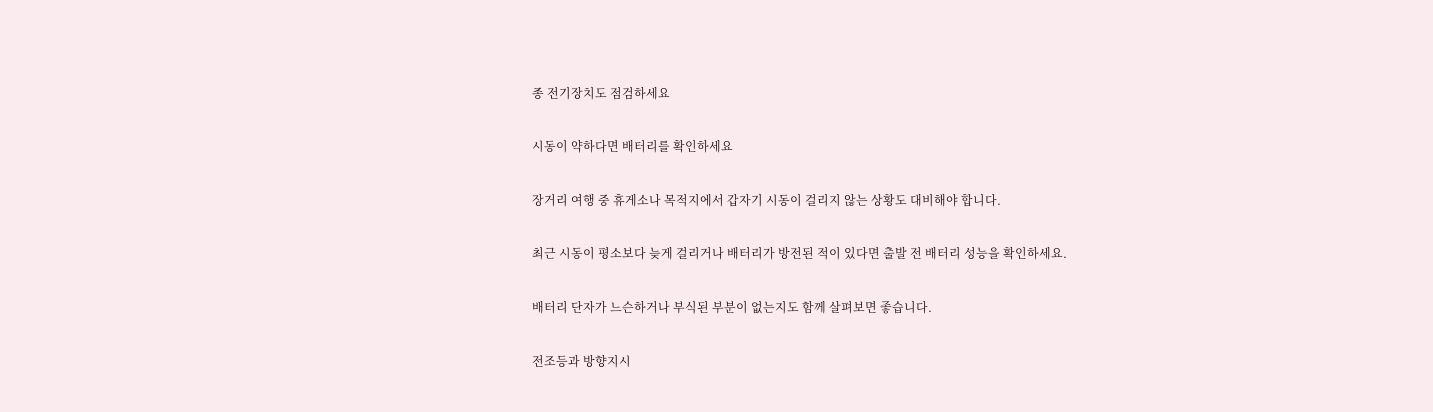종 전기장치도 점검하세요

시동이 약하다면 배터리를 확인하세요

장거리 여행 중 휴게소나 목적지에서 갑자기 시동이 걸리지 않는 상황도 대비해야 합니다.

최근 시동이 평소보다 늦게 걸리거나 배터리가 방전된 적이 있다면 출발 전 배터리 성능을 확인하세요.

배터리 단자가 느슨하거나 부식된 부분이 없는지도 함께 살펴보면 좋습니다.

전조등과 방향지시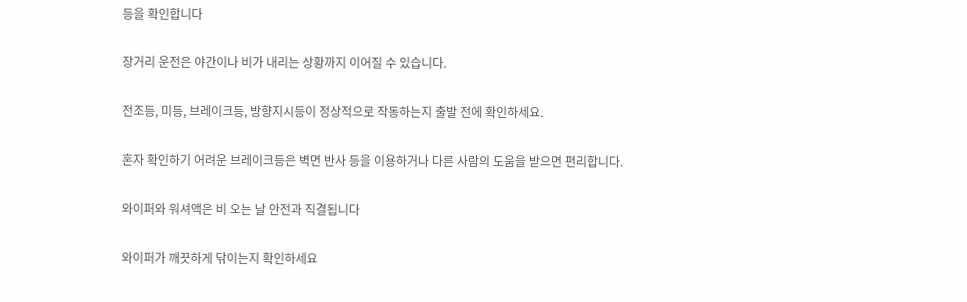등을 확인합니다

장거리 운전은 야간이나 비가 내리는 상황까지 이어질 수 있습니다.

전조등, 미등, 브레이크등, 방향지시등이 정상적으로 작동하는지 출발 전에 확인하세요.

혼자 확인하기 어려운 브레이크등은 벽면 반사 등을 이용하거나 다른 사람의 도움을 받으면 편리합니다.

와이퍼와 워셔액은 비 오는 날 안전과 직결됩니다

와이퍼가 깨끗하게 닦이는지 확인하세요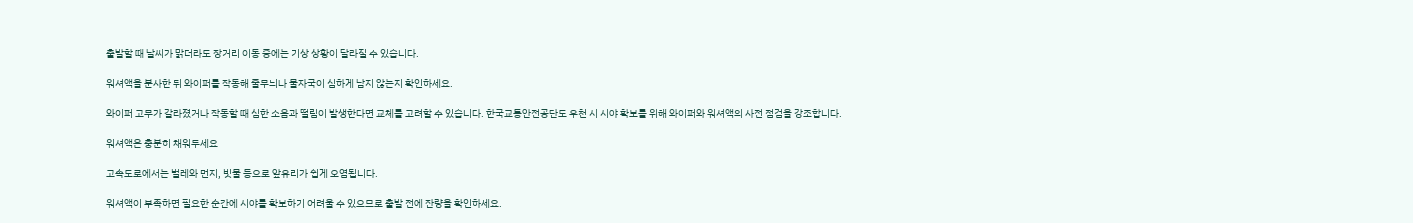출발할 때 날씨가 맑더라도 장거리 이동 중에는 기상 상황이 달라질 수 있습니다.

워셔액을 분사한 뒤 와이퍼를 작동해 줄무늬나 물자국이 심하게 남지 않는지 확인하세요.

와이퍼 고무가 갈라졌거나 작동할 때 심한 소음과 떨림이 발생한다면 교체를 고려할 수 있습니다. 한국교통안전공단도 우천 시 시야 확보를 위해 와이퍼와 워셔액의 사전 점검을 강조합니다.

워셔액은 충분히 채워두세요

고속도로에서는 벌레와 먼지, 빗물 등으로 앞유리가 쉽게 오염됩니다.

워셔액이 부족하면 필요한 순간에 시야를 확보하기 어려울 수 있으므로 출발 전에 잔량을 확인하세요.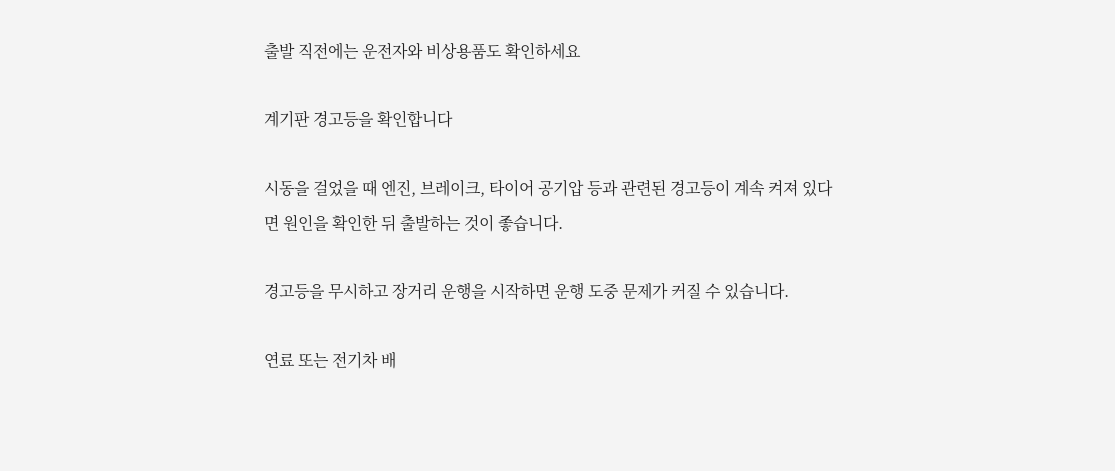출발 직전에는 운전자와 비상용품도 확인하세요

계기판 경고등을 확인합니다

시동을 걸었을 때 엔진, 브레이크, 타이어 공기압 등과 관련된 경고등이 계속 켜져 있다면 원인을 확인한 뒤 출발하는 것이 좋습니다.

경고등을 무시하고 장거리 운행을 시작하면 운행 도중 문제가 커질 수 있습니다.

연료 또는 전기차 배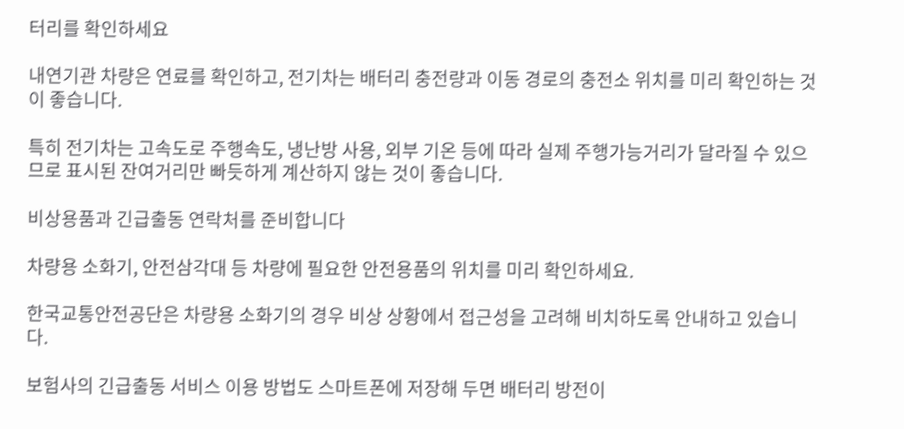터리를 확인하세요

내연기관 차량은 연료를 확인하고, 전기차는 배터리 충전량과 이동 경로의 충전소 위치를 미리 확인하는 것이 좋습니다.

특히 전기차는 고속도로 주행속도, 냉난방 사용, 외부 기온 등에 따라 실제 주행가능거리가 달라질 수 있으므로 표시된 잔여거리만 빠듯하게 계산하지 않는 것이 좋습니다.

비상용품과 긴급출동 연락처를 준비합니다

차량용 소화기, 안전삼각대 등 차량에 필요한 안전용품의 위치를 미리 확인하세요.

한국교통안전공단은 차량용 소화기의 경우 비상 상황에서 접근성을 고려해 비치하도록 안내하고 있습니다.

보험사의 긴급출동 서비스 이용 방법도 스마트폰에 저장해 두면 배터리 방전이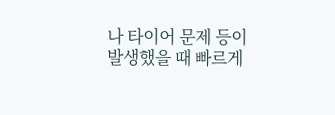나 타이어 문제 등이 발생했을 때 빠르게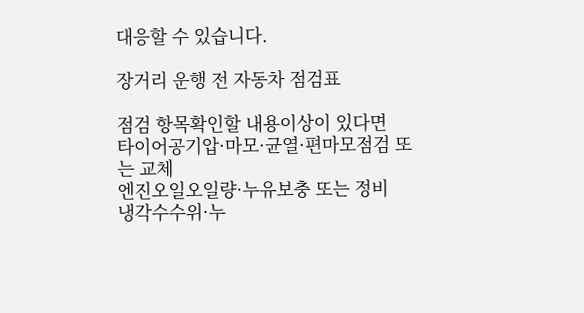대응할 수 있습니다.

장거리 운행 전 자동차 점검표

점검 항목확인할 내용이상이 있다면
타이어공기압·마모·균열·편마모점검 또는 교체
엔진오일오일량·누유보충 또는 정비
냉각수수위·누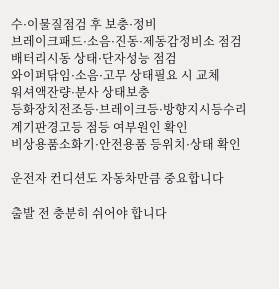수·이물질점검 후 보충·정비
브레이크패드·소음·진동·제동감정비소 점검
배터리시동 상태·단자성능 점검
와이퍼닦임·소음·고무 상태필요 시 교체
워셔액잔량·분사 상태보충
등화장치전조등·브레이크등·방향지시등수리
계기판경고등 점등 여부원인 확인
비상용품소화기·안전용품 등위치·상태 확인

운전자 컨디션도 자동차만큼 중요합니다

출발 전 충분히 쉬어야 합니다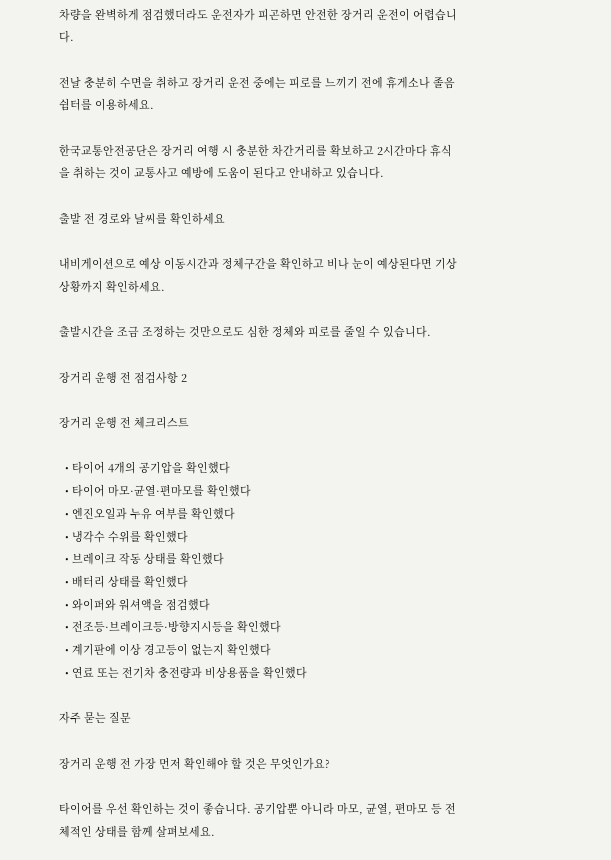차량을 완벽하게 점검했더라도 운전자가 피곤하면 안전한 장거리 운전이 어렵습니다.

전날 충분히 수면을 취하고 장거리 운전 중에는 피로를 느끼기 전에 휴게소나 졸음쉼터를 이용하세요.

한국교통안전공단은 장거리 여행 시 충분한 차간거리를 확보하고 2시간마다 휴식을 취하는 것이 교통사고 예방에 도움이 된다고 안내하고 있습니다.

출발 전 경로와 날씨를 확인하세요

내비게이션으로 예상 이동시간과 정체구간을 확인하고 비나 눈이 예상된다면 기상 상황까지 확인하세요.

출발시간을 조금 조정하는 것만으로도 심한 정체와 피로를 줄일 수 있습니다.

장거리 운행 전 점검사항 2

장거리 운행 전 체크리스트

  • 타이어 4개의 공기압을 확인했다
  • 타이어 마모·균열·편마모를 확인했다
  • 엔진오일과 누유 여부를 확인했다
  • 냉각수 수위를 확인했다
  • 브레이크 작동 상태를 확인했다
  • 배터리 상태를 확인했다
  • 와이퍼와 워셔액을 점검했다
  • 전조등·브레이크등·방향지시등을 확인했다
  • 계기판에 이상 경고등이 없는지 확인했다
  • 연료 또는 전기차 충전량과 비상용품을 확인했다

자주 묻는 질문

장거리 운행 전 가장 먼저 확인해야 할 것은 무엇인가요?

타이어를 우선 확인하는 것이 좋습니다. 공기압뿐 아니라 마모, 균열, 편마모 등 전체적인 상태를 함께 살펴보세요.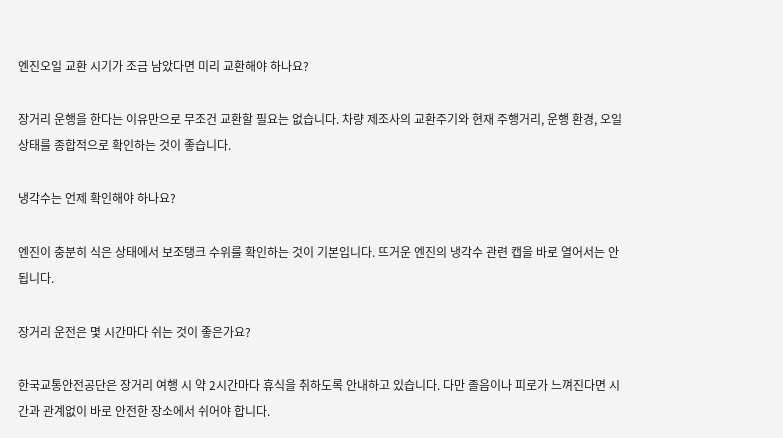엔진오일 교환 시기가 조금 남았다면 미리 교환해야 하나요?

장거리 운행을 한다는 이유만으로 무조건 교환할 필요는 없습니다. 차량 제조사의 교환주기와 현재 주행거리, 운행 환경, 오일 상태를 종합적으로 확인하는 것이 좋습니다.

냉각수는 언제 확인해야 하나요?

엔진이 충분히 식은 상태에서 보조탱크 수위를 확인하는 것이 기본입니다. 뜨거운 엔진의 냉각수 관련 캡을 바로 열어서는 안 됩니다.

장거리 운전은 몇 시간마다 쉬는 것이 좋은가요?

한국교통안전공단은 장거리 여행 시 약 2시간마다 휴식을 취하도록 안내하고 있습니다. 다만 졸음이나 피로가 느껴진다면 시간과 관계없이 바로 안전한 장소에서 쉬어야 합니다.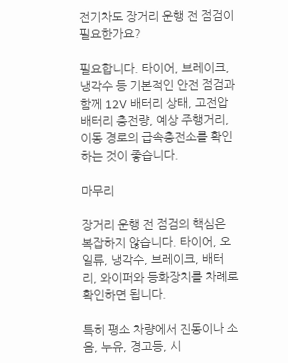전기차도 장거리 운행 전 점검이 필요한가요?

필요합니다. 타이어, 브레이크, 냉각수 등 기본적인 안전 점검과 함께 12V 배터리 상태, 고전압 배터리 충전량, 예상 주행거리, 이동 경로의 급속충전소를 확인하는 것이 좋습니다.

마무리

장거리 운행 전 점검의 핵심은 복잡하지 않습니다. 타이어, 오일류, 냉각수, 브레이크, 배터리, 와이퍼와 등화장치를 차례로 확인하면 됩니다.

특히 평소 차량에서 진동이나 소음, 누유, 경고등, 시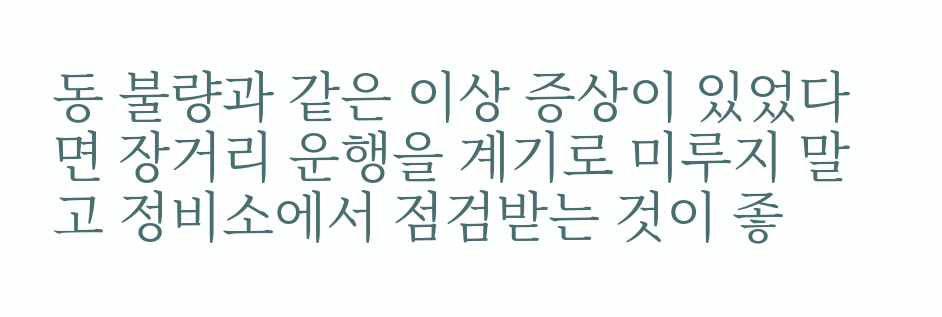동 불량과 같은 이상 증상이 있었다면 장거리 운행을 계기로 미루지 말고 정비소에서 점검받는 것이 좋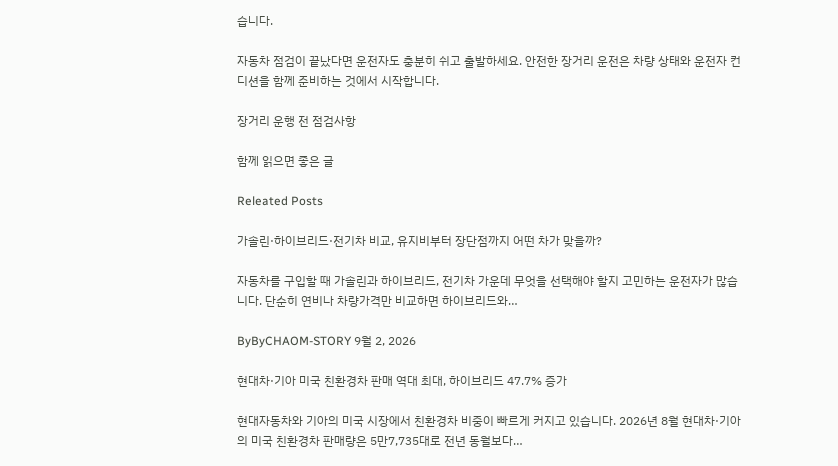습니다.

자동차 점검이 끝났다면 운전자도 충분히 쉬고 출발하세요. 안전한 장거리 운전은 차량 상태와 운전자 컨디션을 함께 준비하는 것에서 시작합니다.

장거리 운행 전 점검사항

함께 읽으면 좋은 글

Releated Posts

가솔린·하이브리드·전기차 비교, 유지비부터 장단점까지 어떤 차가 맞을까?

자동차를 구입할 때 가솔린과 하이브리드, 전기차 가운데 무엇을 선택해야 할지 고민하는 운전자가 많습니다. 단순히 연비나 차량가격만 비교하면 하이브리드와…

ByByCHAOM-STORY 9월 2, 2026

현대차·기아 미국 친환경차 판매 역대 최대, 하이브리드 47.7% 증가

현대자동차와 기아의 미국 시장에서 친환경차 비중이 빠르게 커지고 있습니다. 2026년 8월 현대차·기아의 미국 친환경차 판매량은 5만7,735대로 전년 동월보다…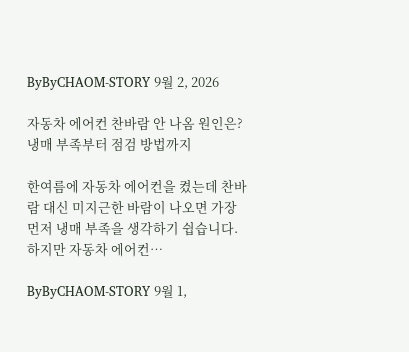ByByCHAOM-STORY 9월 2, 2026

자동차 에어컨 찬바람 안 나옴 원인은? 냉매 부족부터 점검 방법까지

한여름에 자동차 에어컨을 켰는데 찬바람 대신 미지근한 바람이 나오면 가장 먼저 냉매 부족을 생각하기 쉽습니다. 하지만 자동차 에어컨…

ByByCHAOM-STORY 9월 1,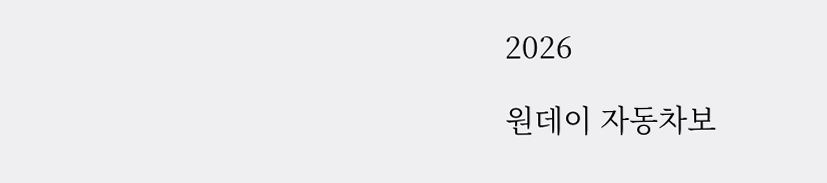2026

원데이 자동차보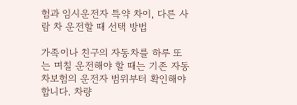험과 임시운전자 특약 차이, 다른 사람 차 운전할 때 선택 방법

가족이나 친구의 자동차를 하루 또는 며칠 운전해야 할 때는 기존 자동차보험의 운전자 범위부터 확인해야 합니다. 차량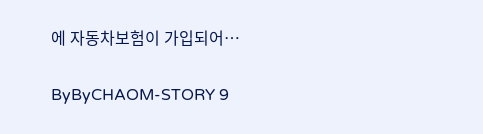에 자동차보험이 가입되어…

ByByCHAOM-STORY 9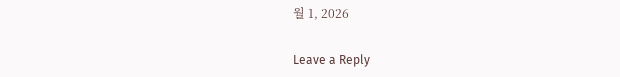월 1, 2026

Leave a Reply